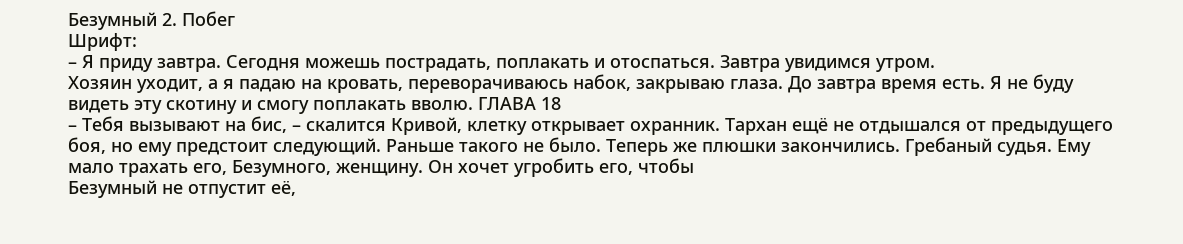Безумный 2. Побег
Шрифт:
– Я приду завтра. Сегодня можешь пострадать, поплакать и отоспаться. Завтра увидимся утром.
Хозяин уходит, а я падаю на кровать, переворачиваюсь набок, закрываю глаза. До завтра время есть. Я не буду видеть эту скотину и смогу поплакать вволю. ГЛАВА 18
– Тебя вызывают на бис, – скалится Кривой, клетку открывает охранник. Тархан ещё не отдышался от предыдущего боя, но ему предстоит следующий. Раньше такого не было. Теперь же плюшки закончились. Гребаный судья. Ему мало трахать его, Безумного, женщину. Он хочет угробить его, чтобы
Безумный не отпустит её,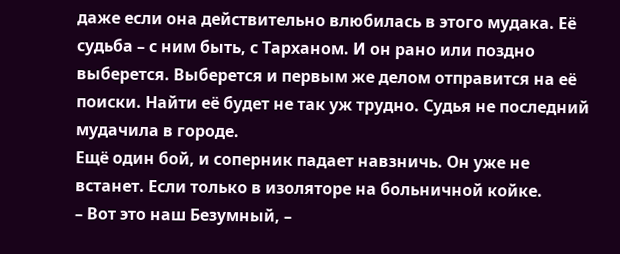даже если она действительно влюбилась в этого мудака. Её судьба – с ним быть, с Тарханом. И он рано или поздно выберется. Выберется и первым же делом отправится на её поиски. Найти её будет не так уж трудно. Судья не последний мудачила в городе.
Ещё один бой, и соперник падает навзничь. Он уже не встанет. Если только в изоляторе на больничной койке.
– Вот это наш Безумный, –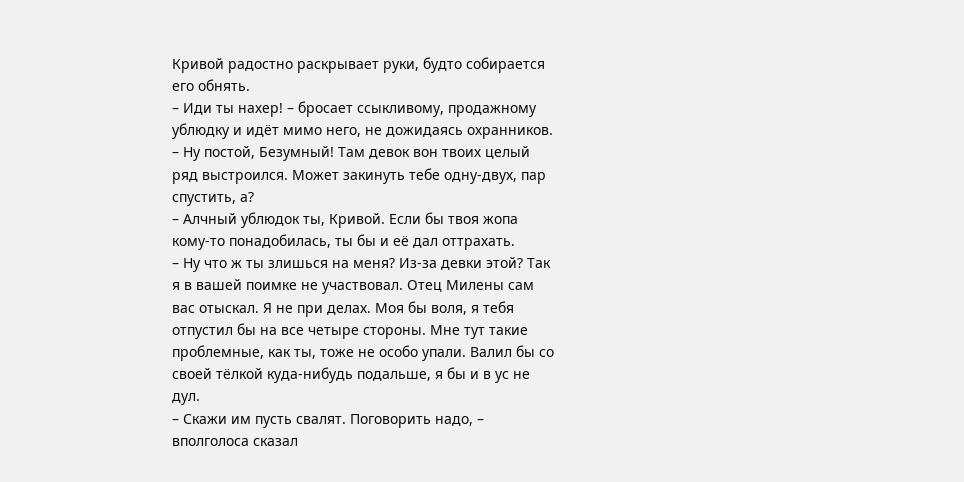Кривой радостно раскрывает руки, будто собирается его обнять.
– Иди ты нахер! – бросает ссыкливому, продажному ублюдку и идёт мимо него, не дожидаясь охранников.
– Ну постой, Безумный! Там девок вон твоих целый ряд выстроился. Может закинуть тебе одну-двух, пар спустить, а?
– Алчный ублюдок ты, Кривой. Если бы твоя жопа кому-то понадобилась, ты бы и её дал оттрахать.
– Ну что ж ты злишься на меня? Из-за девки этой? Так я в вашей поимке не участвовал. Отец Милены сам вас отыскал. Я не при делах. Моя бы воля, я тебя отпустил бы на все четыре стороны. Мне тут такие проблемные, как ты, тоже не особо упали. Валил бы со своей тёлкой куда-нибудь подальше, я бы и в ус не дул.
– Скажи им пусть свалят. Поговорить надо, – вполголоса сказал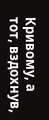Кривому, а тот, вздохнув,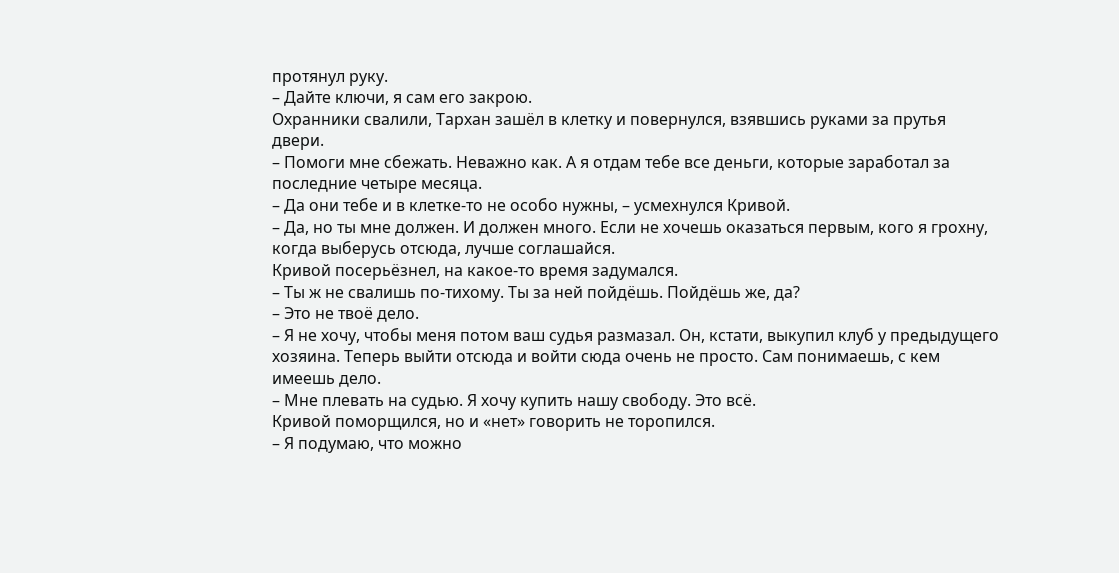протянул руку.
– Дайте ключи, я сам его закрою.
Охранники свалили, Тархан зашёл в клетку и повернулся, взявшись руками за прутья двери.
– Помоги мне сбежать. Неважно как. А я отдам тебе все деньги, которые заработал за последние четыре месяца.
– Да они тебе и в клетке-то не особо нужны, – усмехнулся Кривой.
– Да, но ты мне должен. И должен много. Если не хочешь оказаться первым, кого я грохну, когда выберусь отсюда, лучше соглашайся.
Кривой посерьёзнел, на какое-то время задумался.
– Ты ж не свалишь по-тихому. Ты за ней пойдёшь. Пойдёшь же, да?
– Это не твоё дело.
– Я не хочу, чтобы меня потом ваш судья размазал. Он, кстати, выкупил клуб у предыдущего хозяина. Теперь выйти отсюда и войти сюда очень не просто. Сам понимаешь, с кем имеешь дело.
– Мне плевать на судью. Я хочу купить нашу свободу. Это всё.
Кривой поморщился, но и «нет» говорить не торопился.
– Я подумаю, что можно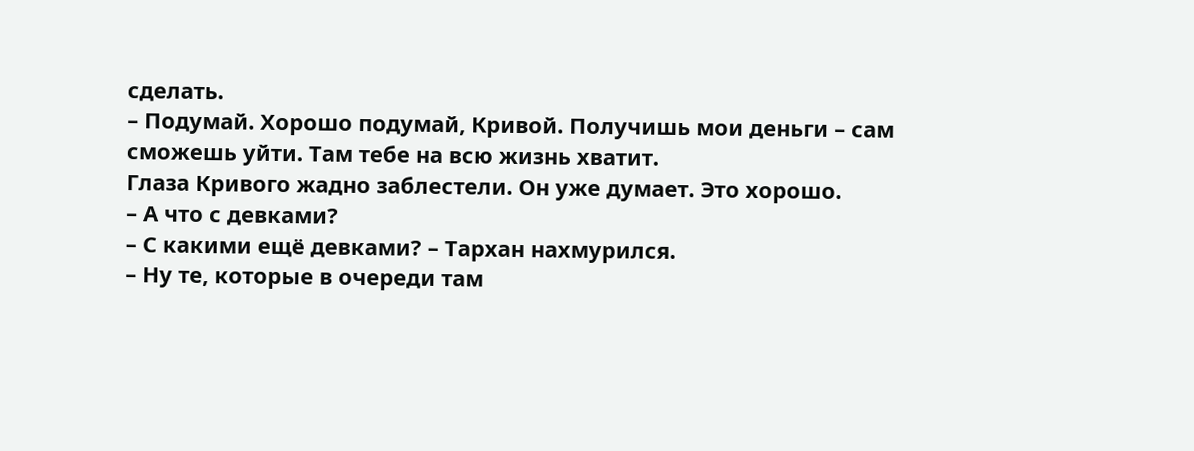сделать.
– Подумай. Хорошо подумай, Кривой. Получишь мои деньги – сам сможешь уйти. Там тебе на всю жизнь хватит.
Глаза Кривого жадно заблестели. Он уже думает. Это хорошо.
– А что с девками?
– С какими ещё девками? – Тархан нахмурился.
– Ну те, которые в очереди там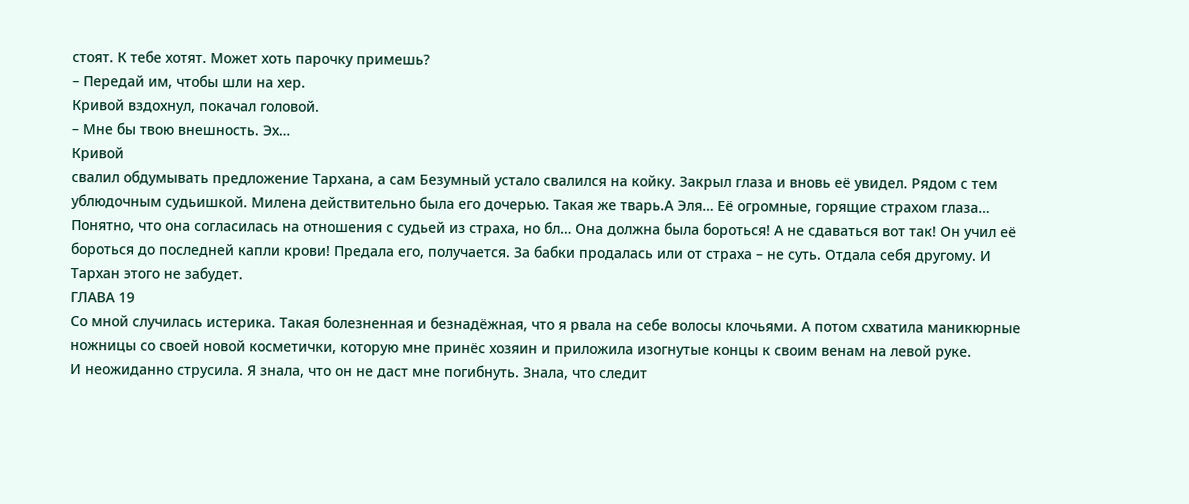стоят. К тебе хотят. Может хоть парочку примешь?
– Передай им, чтобы шли на хер.
Кривой вздохнул, покачал головой.
– Мне бы твою внешность. Эх…
Кривой
свалил обдумывать предложение Тархана, а сам Безумный устало свалился на койку. Закрыл глаза и вновь её увидел. Рядом с тем ублюдочным судьишкой. Милена действительно была его дочерью. Такая же тварь.А Эля… Её огромные, горящие страхом глаза… Понятно, что она согласилась на отношения с судьей из страха, но бл… Она должна была бороться! А не сдаваться вот так! Он учил её бороться до последней капли крови! Предала его, получается. За бабки продалась или от страха – не суть. Отдала себя другому. И Тархан этого не забудет.
ГЛАВА 19
Со мной случилась истерика. Такая болезненная и безнадёжная, что я рвала на себе волосы клочьями. А потом схватила маникюрные ножницы со своей новой косметички, которую мне принёс хозяин и приложила изогнутые концы к своим венам на левой руке.
И неожиданно струсила. Я знала, что он не даст мне погибнуть. Знала, что следит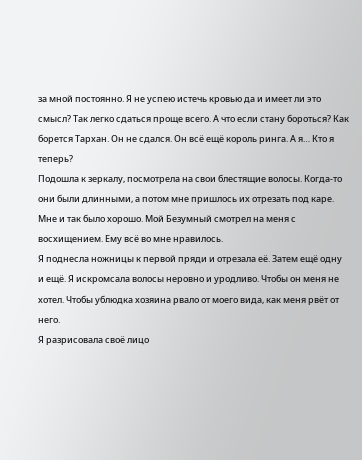за мной постоянно. Я не успею истечь кровью да и имеет ли это смысл? Так легко сдаться проще всего. А что если стану бороться? Как борется Тархан. Он не сдался. Он всё ещё король ринга. А я… Кто я теперь?
Подошла к зеркалу, посмотрела на свои блестящие волосы. Когда-то они были длинными, а потом мне пришлось их отрезать под каре. Мне и так было хорошо. Мой Безумный смотрел на меня с восхищением. Ему всё во мне нравилось.
Я поднесла ножницы к первой пряди и отрезала её. Затем ещё одну и ещё. Я искромсала волосы неровно и уродливо. Чтобы он меня не хотел. Чтобы ублюдка хозяина рвало от моего вида, как меня рвёт от него.
Я разрисовала своё лицо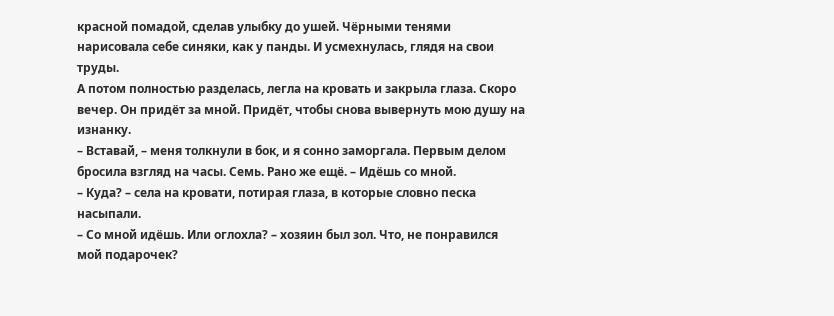красной помадой, сделав улыбку до ушей. Чёрными тенями нарисовала себе синяки, как у панды. И усмехнулась, глядя на свои труды.
А потом полностью разделась, легла на кровать и закрыла глаза. Скоро вечер. Он придёт за мной. Придёт, чтобы снова вывернуть мою душу на изнанку.
– Вставай, – меня толкнули в бок, и я сонно заморгала. Первым делом бросила взгляд на часы. Семь. Рано же ещё. – Идёшь со мной.
– Куда? – села на кровати, потирая глаза, в которые словно песка насыпали.
– Со мной идёшь. Или оглохла? – хозяин был зол. Что, не понравился мой подарочек?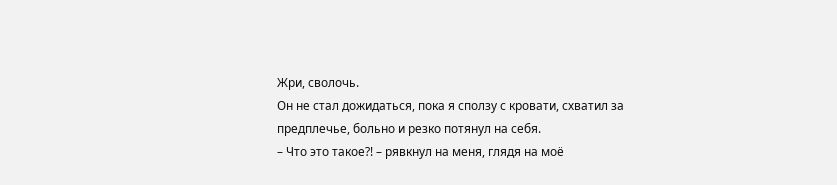Жри, сволочь.
Он не стал дожидаться, пока я сползу с кровати, схватил за предплечье, больно и резко потянул на себя.
– Что это такое?! – рявкнул на меня, глядя на моё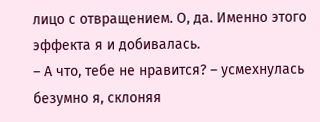лицо с отвращением. О, да. Именно этого эффекта я и добивалась.
– А что, тебе не нравится? – усмехнулась безумно я, склоняя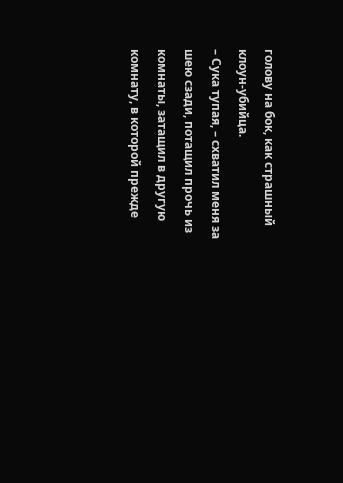голову на бок, как страшный клоун-убийца.
– Сука тупая, – схватил меня за шею сзади, потащил прочь из комнаты, затащил в другую комнату, в которой прежде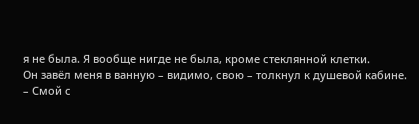я не была. Я вообще нигде не была, кроме стеклянной клетки.
Он завёл меня в ванную – видимо, свою – толкнул к душевой кабине.
– Смой с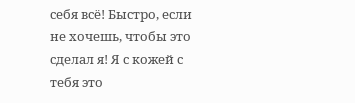себя всё! Быстро, если не хочешь, чтобы это сделал я! Я с кожей с тебя это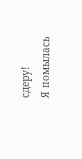сдеру!
Я помылась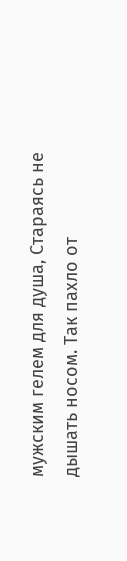мужским гелем для душа, Стараясь не дышать носом. Так пахло от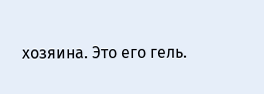хозяина. Это его гель.